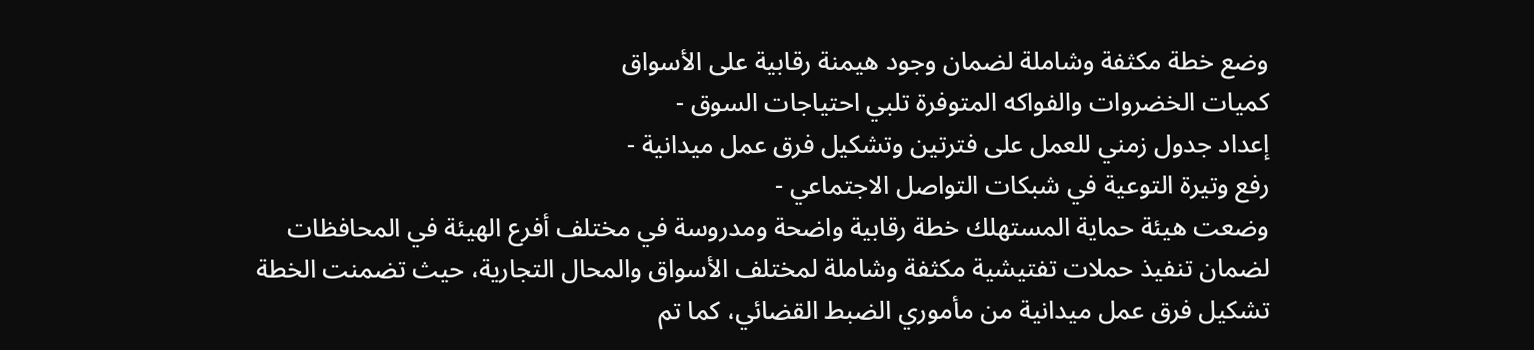وضع خطة مكثفة وشاملة لضمان وجود هيمنة رقابية على الأسواق
كميات الخضروات والفواكه المتوفرة تلبي احتياجات السوق -
إعداد جدول زمني للعمل على فترتين وتشكيل فرق عمل ميدانية -
رفع وتيرة التوعية في شبكات التواصل الاجتماعي -
وضعت هيئة حماية المستهلك خطة رقابية واضحة ومدروسة في مختلف أفرع الهيئة في المحافظات لضمان تنفيذ حملات تفتيشية مكثفة وشاملة لمختلف الأسواق والمحال التجارية، حيث تضمنت الخطة تشكيل فرق عمل ميدانية من مأموري الضبط القضائي، كما تم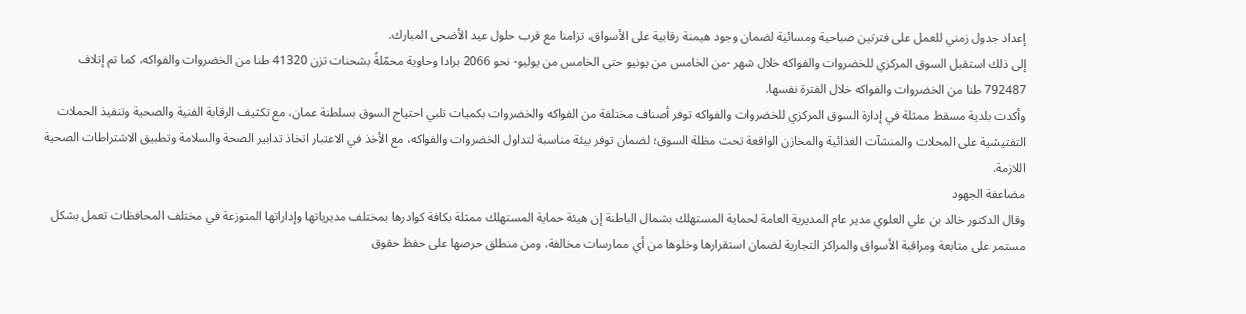إعداد جدول زمني للعمل على فترتين صباحية ومسائية لضمان وجود هيمنة رقابية على الأسواق، تزامنا مع قرب حلول عيد الأضحى المبارك.
إلى ذلك استقبل السوق المركزي للخضروات والفواكه خلال شهر -من الخامس من يونيو حتى الخامس من يوليو- نحو 2066 برادا وحاوية محمّلةً بشحنات تزن 41320 طنا من الخضروات والفواكه، كما تم إتلاف 792487 طنا من الخضروات والفواكه خلال الفترة نفسها.
وأكدت بلدية مسقط ممثلة في إدارة السوق المركزي للخضروات والفواكه توفر أصناف مختلفة من الفواكه والخضروات بكميات تلبي احتياج السوق بسلطنة عمان، مع تكثيف الرقابة الفنية والصحية وتنفيذ الحملات التفتيشية على المحلات والمنشآت الغذائية والمخازن الواقعة تحت مظلة السوق؛ لضمان توفر بيئة مناسبة لتداول الخضروات والفواكه، مع الأخذ في الاعتبار اتخاذ تدابير الصحة والسلامة وتطبيق الاشتراطات الصحية اللازمة.
مضاعفة الجهود
وقال الدكتور خالد بن علي العلوي مدير عام المديرية العامة لحماية المستهلك بشمال الباطنة إن هيئة حماية المستهلك ممثلة بكافة كوادرها بمختلف مديرياتها وإداراتها المتوزعة في مختلف المحافظات تعمل بشكل مستمر على متابعة ومراقبة الأسواق والمراكز التجارية لضمان استقرارها وخلوها من أي ممارسات مخالفة، ومن منطلق حرصها على حفظ حقوق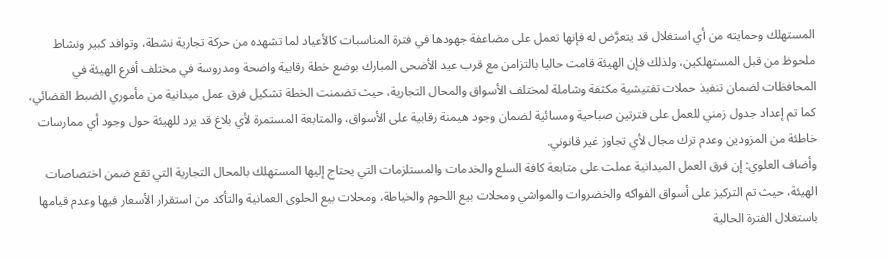المستهلك وحمايته من أي استغلال قد يتعرَّض له فإنها تعمل على مضاعفة جهودها في فترة المناسبات كالأعياد لما تشهده من حركة تجارية نشطة، وتوافد كبير ونشاط ملحوظ من قبل المستهلكين، ولذلك فإن الهيئة قامت حاليا بالتزامن مع قرب عيد الأضحى المبارك بوضع خطة رقابية واضحة ومدروسة في مختلف أفرع الهيئة في المحافظات لضمان تنفيذ حملات تفتيشية مكثفة وشاملة لمختلف الأسواق والمحال التجارية، حيث تضمنت الخطة تشكيل فرق عمل ميدانية من مأموري الضبط القضائي، كما تم إعداد جدول زمني للعمل على فترتين صباحية ومسائية لضمان وجود هيمنة رقابية على الأسواق، والمتابعة المستمرة لأي بلاغ قد يرد للهيئة حول وجود أي ممارسات خاطئة من المزودين وعدم ترك مجال لأي تجاوز غير قانوني.
وأضاف العلوي: إن فرق العمل الميدانية عملت على متابعة كافة السلع والخدمات والمستلزمات التي يحتاج إليها المستهلك بالمحال التجارية التي تقع ضمن اختصاصات الهيئة، حيث تم التركيز على أسواق الفواكه والخضروات والمواشي ومحلات بيع اللحوم والخياطة، ومحلات بيع الحلوى العمانية والتأكد من استقرار الأسعار فيها وعدم قيامها باستغلال الفترة الحالية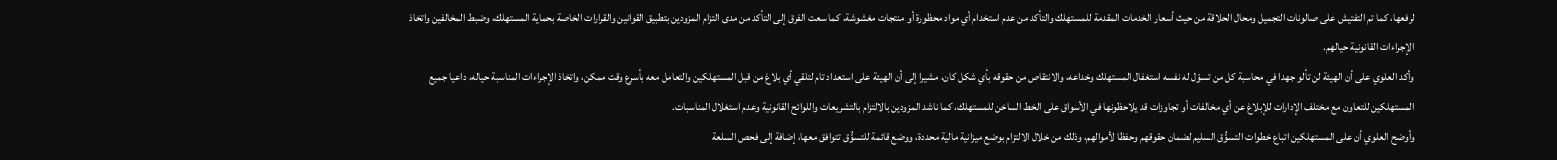لرفعها، كما تم التفتيش على صالونات التجميل ومحال الحلاقة من حيث أسعار الخدمات المقدمة للمستهلك والتأكد من عدم استخدام أي مواد محظورة أو منتجات مغشوشة، كما سعت الفرق إلى التأكد من مدى التزام المزودين بتطبيق القوانين والقرارات الخاصة بحماية المستهلك، وضبط المخالفين واتخاذ الإجراءات القانونية حيالهم.
وأكد العلوي على أن الهيئة لن تألو جهدا في محاسبة كل من تسوّل له نفسه استغفال المستهلك وخداعه، والانتقاص من حقوقه بأي شكل كان، مشيرا إلى أن الهيئة على استعداد تام لتلقي أي بلاغ من قبل المستهلكين والتعامل معه بأسرع وقت ممكن، واتخاذ الإجراءات المناسبة حياله، داعيا جميع المستهلكين للتعاون مع مختلف الإدارات للإبلاغ عن أي مخالفات أو تجاوزات قد يلاحظونها في الأسواق على الخط الساخن للمستهلك، كما ناشد المزودين بالالتزام بالتشريعات واللوائح القانونية وعدم استغلال المناسبات.
وأوضح العلوي أن على المستهلكين اتباع خطوات التسوُّق السليم لضمان حقوقهم وحفظا لأموالهم، وذلك من خلال الالتزام بوضع ميزانية مالية محددة، ووضع قائمة للتسوُّق تتوافق معها، إضافة إلى فحص السلعة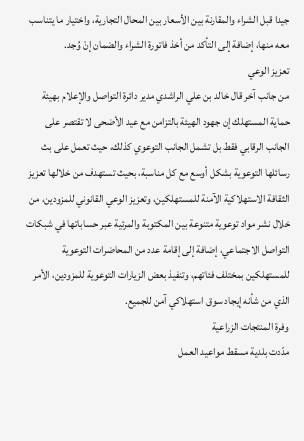جيدا قبل الشراء والمقارنة بين الأسعار بين المحال التجارية، واختيار ما يتناسب معه منها، إضافة إلى التأكد من أخذ فاتورة الشراء والضمان إنْ وُجد.
تعزيز الوعي
من جانب آخر قال خالد بن علي الراشدي مدير دائرة التواصل والإعلام بهيئة حماية المستهلك إن جهود الهيئة بالتزامن مع عيد الأضحى لا تقتصر على الجانب الرقابي فقط بل تشمل الجانب التوعوي كذلك، حيث تعمل على بث رسائلها التوعوية بشكل أوسع مع كل مناسبة، بحيث تستهدف من خلالها تعزيز الثقافة الاستهلاكية الآمنة للمستهلكين، وتعزيز الوعي القانوني للمزودين، من خلال نشر مواد توعوية متنوعة بين المكتوبة والمرئية عبر حساباتها في شبكات التواصل الاجتماعي، إضافة إلى إقامة عدد من المحاضرات التوعوية للمستهلكين بمختلف فئاتهم، وتنفيذ بعض الزيارات التوعوية للمزودين، الأمر الذي من شأنه إيجاد سوق استهلاكي آمن للجميع.
وفرة المنتجات الزراعية
مدّدت بلدية مسقط مواعيد العمل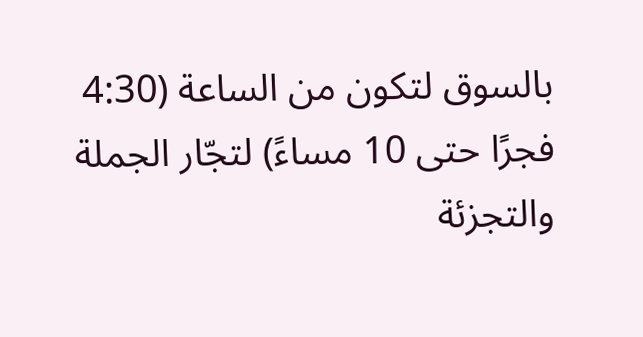بالسوق لتكون من الساعة (4:30 فجرًا حتى 10 مساءً) لتجّار الجملة والتجزئة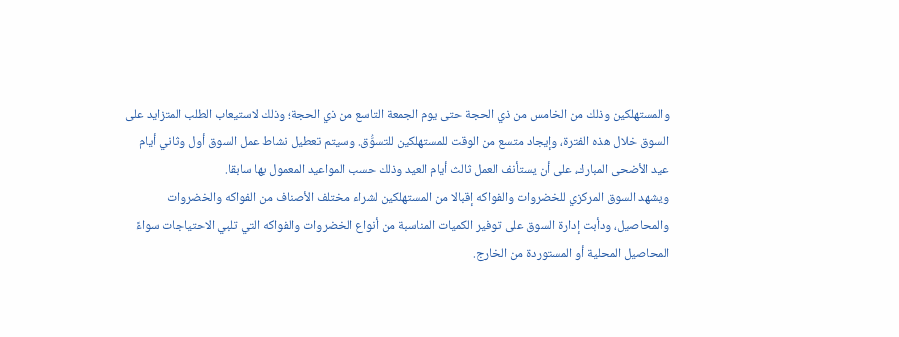والمستهلكين وذلك من الخامس من ذي الحجة حتى يوم الجمعة التاسع من ذي الحجة؛ وذلك لاستيعاب الطلب المتزايد على السوق خلال هذه الفترة، وإيجاد متسع من الوقت للمستهلكين للتسوُّق. وسيتم تعطيل نشاط عمل السوق أول وثاني أيام عيد الأضحى المبارك، على أن يستأنف العمل ثالث أيام العيد وذلك حسب المواعيد المعمول بها سابقا.
ويشهد السوق المركزي للخضروات والفواكه إقبالا من المستهلكين لشراء مختلف الأصناف من الفواكه والخضروات والمحاصيل، ودأبت إدارة السوق على توفير الكميات المناسبة من أنواع الخضروات والفواكه التي تلبي الاحتياجات سواءً المحاصيل المحلية أو المستوردة من الخارج.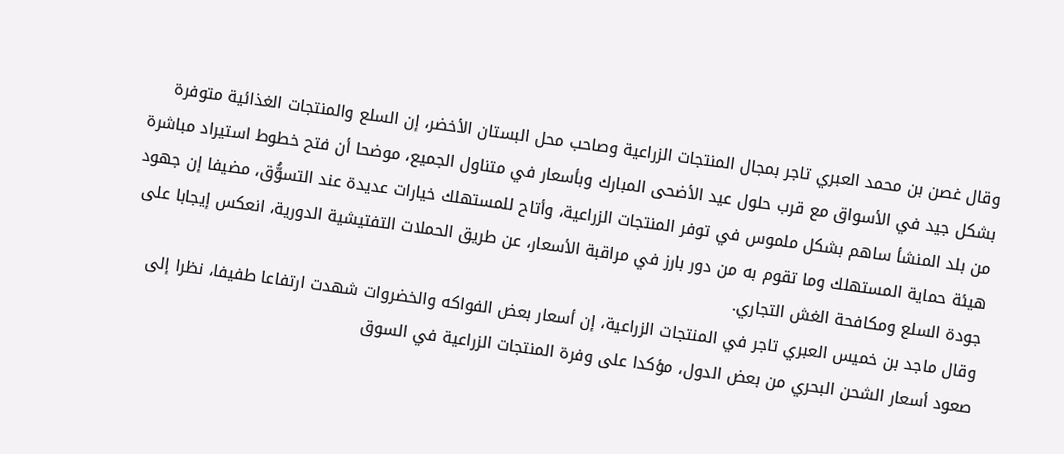وقال غصن بن محمد العبري تاجر بمجال المنتجات الزراعية وصاحب محل البستان الأخضر، إن السلع والمنتجات الغذائية متوفرة بشكل جيد في الأسواق مع قرب حلول عيد الأضحى المبارك وبأسعار في متناول الجميع، موضحا أن فتح خطوط استيراد مباشرة من بلد المنشأ ساهم بشكل ملموس في توفر المنتجات الزراعية، وأتاح للمستهلك خيارات عديدة عند التسوُّق، مضيفا إن جهود هيئة حماية المستهلك وما تقوم به من دور بارز في مراقبة الأسعار، عن طريق الحملات التفتيشية الدورية، انعكس إيجابا على جودة السلع ومكافحة الغش التجاري.
وقال ماجد بن خميس العبري تاجر في المنتجات الزراعية، إن أسعار بعض الفواكه والخضروات شهدت ارتفاعا طفيفا، نظرا إلى صعود أسعار الشحن البحري من بعض الدول، مؤكدا على وفرة المنتجات الزراعية في السوق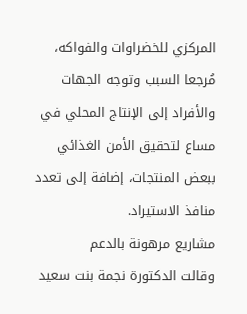المركزي للخضراوات والفواكه، مُرجعا السبب وتوجه الجهات والأفراد إلى الإنتاج المحلي في مساع لتحقيق الأمن الغذائي ببعض المنتجات، إضافة إلى تعدد منافذ الاستيراد.
مشاريع مرهونة بالدعم
وقالت الدكتورة نجمة بنت سعيد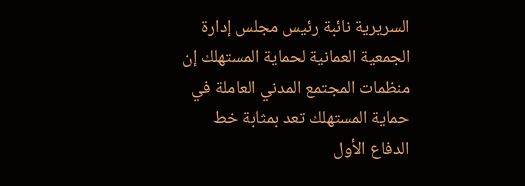السريرية نائبة رئيس مجلس إدارة الجمعية العمانية لحماية المستهلك إن منظمات المجتمع المدني العاملة في حماية المستهلك تعد بمثابة خط الدفاع الأول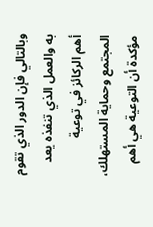وبالتالي فإن الدور الذي تقوم به والعمل الذي تنفذه يعد أهم الركائز في توعية المجتمع وحماية المستهلك، مؤكدة أن التوعية هي أهم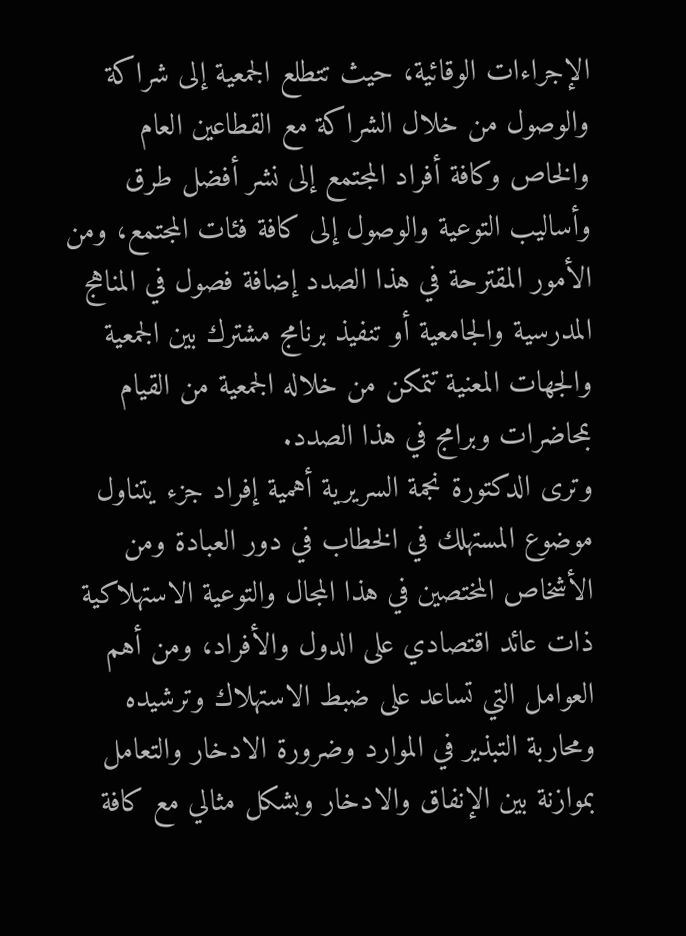الإجراءات الوقائية، حيث تتطلع الجمعية إلى شراكة والوصول من خلال الشراكة مع القطاعين العام والخاص وكافة أفراد المجتمع إلى نشر أفضل طرق وأساليب التوعية والوصول إلى كافة فئات المجتمع، ومن الأمور المقترحة في هذا الصدد إضافة فصول في المناهج المدرسية والجامعية أو تنفيذ برنامج مشترك بين الجمعية والجهات المعنية تتمكن من خلاله الجمعية من القيام بمحاضرات وبرامج في هذا الصدد.
وترى الدكتورة نجمة السريرية أهمية إفراد جزء يتناول موضوع المستهلك في الخطاب في دور العبادة ومن الأشخاص المختصين في هذا المجال والتوعية الاستهلاكية ذات عائد اقتصادي على الدول والأفراد، ومن أهم العوامل التي تساعد على ضبط الاستهلاك وترشيده ومحاربة التبذير في الموارد وضرورة الادخار والتعامل بموازنة بين الإنفاق والادخار وبشكل مثالي مع كافة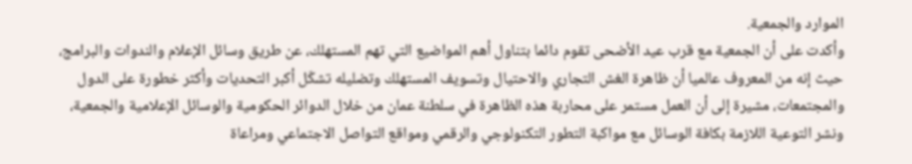الموارد والجمعية.
وأكدت على أن الجمعية مع قرب عيد الأضحى تقوم دائما بتناول أهم المواضيع التي تهم المستهلك، عن طريق وسائل الإعلام والندوات والبرامج، حيث إنه من المعروف عالميا أن ظاهرة الغش التجاري والاحتيال وتسويف المستهلك وتضليله تشكّل أكبر التحديات وأكثر خطورة على الدول والمجتمعات، مشيرة إلى أن العمل مستمر على محاربة هذه الظاهرة في سلطنة عمان من خلال الدوائر الحكومية والوسائل الإعلامية والجمعية، ونشر التوعية اللازمة بكافة الوسائل مع مواكبة التطور التكنولوجي والرقمي ومواقع التواصل الاجتماعي ومراعاة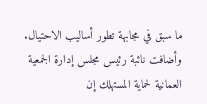ما سبق في مجابهة تطور أساليب الاحتيال.
وأضافت نائبة رئيس مجلس إدارة الجمعية العمانية لحماية المستهلك إن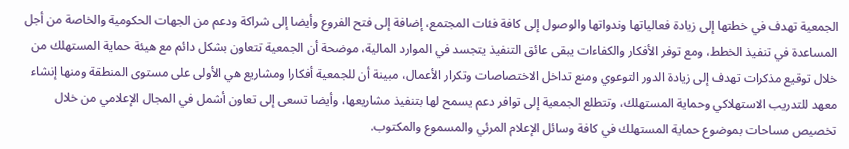الجمعية تهدف في خطتها إلى زيادة فعالياتها وندواتها والوصول إلى كافة فئات المجتمع، إضافة إلى فتح الفروع وأيضا إلى شراكة ودعم من الجهات الحكومية والخاصة من أجل المساعدة في تنفيذ الخطط، ومع توفر الأفكار والكفاءات يبقى عائق التنفيذ يتجسد في الموارد المالية، موضحة أن الجمعية تتعاون بشكل دائم مع هيئة حماية المستهلك من خلال توقيع مذكرات تهدف إلى زيادة الدور التوعوي ومنع تداخل الاختصاصات وتكرار الأعمال، مبينة أن للجمعية أفكارا ومشاريع هي الأولى على مستوى المنطقة ومنها إنشاء معهد للتدريب الاستهلاكي وحماية المستهلك، وتتطلع الجمعية إلى توافر دعم يسمح لها بتنفيذ مشاريعها، وأيضا تسعى إلى تعاون أشمل في المجال الإعلامي من خلال تخصيص مساحات بموضوع حماية المستهلك في كافة وسائل الإعلام المرئي والمسموع والمكتوب.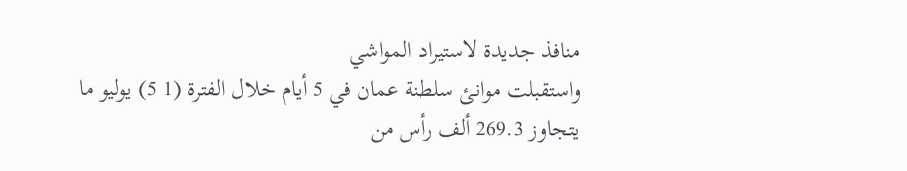منافذ جديدة لاستيراد المواشي
واستقبلت موانئ سلطنة عمان في 5 أيام خلال الفترة (1 5) يوليو ما يتجاوز 269.3 ألف رأس من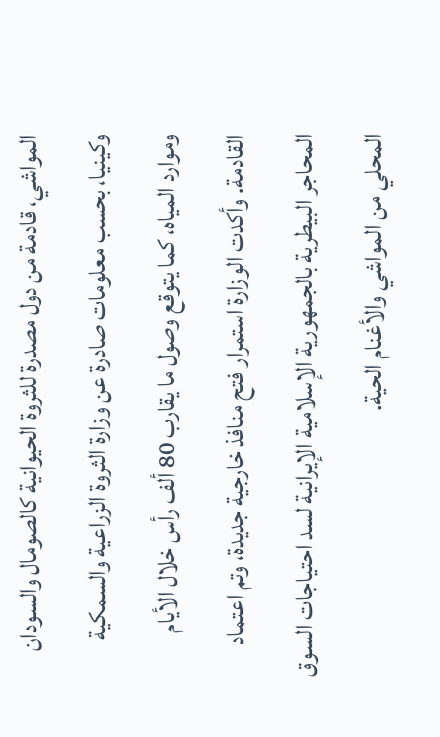المواشي، قادمة من دول مصدرة للثروة الحيوانية كالصومال والسودان وكينيا، بحسب معلومات صادرة عن وزارة الثروة الزراعية والسمكية وموارد المياه، كما يتوقع وصول ما يقارب 80 ألف رأس خلال الأيام القادمة. وأكدت الوزارة استمرار فتح منافذ خارجية جديدة، وتم اعتماد المحاجر البيطرية بالجمهورية الإسلامية الإيرانية لسد احتياجات السوق المحلي من المواشي والأغنام الحية.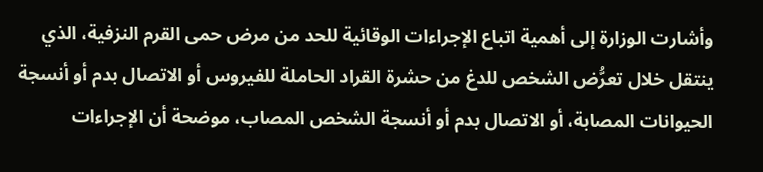وأشارت الوزارة إلى أهمية اتباع الإجراءات الوقائية للحد من مرض حمى القرم النزفية، الذي ينتقل خلال تعرُّض الشخص للدغ من حشرة القراد الحاملة للفيروس أو الاتصال بدم أو أنسجة الحيوانات المصابة، أو الاتصال بدم أو أنسجة الشخص المصاب، موضحة أن الإجراءات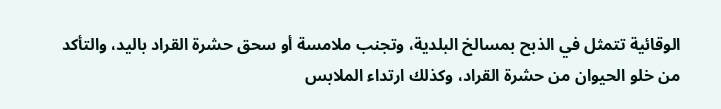الوقائية تتمثل في الذبح بمسالخ البلدية، وتجنب ملامسة أو سحق حشرة القراد باليد، والتأكد من خلو الحيوان من حشرة القراد، وكذلك ارتداء الملابس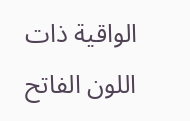الواقية ذات اللون الفاتح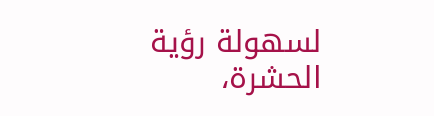لسهولة رؤية الحشرة،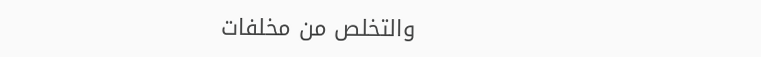والتخلص من مخلفات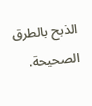الذبح بالطرق الصحيحة.